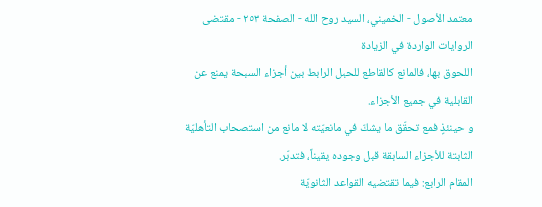معتمد الأصول - الخميني، السيد روح الله - الصفحة ٢٥٣ - مقتضى الروايات الواردة في الزيادة
اللحوق بها، فالمانع كالقاطع للحبل الرابط بين أجزاء السبحة يمنع عن القابلية في جميع الأجزاء.
و حينئذٍ فمع تحقّق ما يشكّ في مانعيّته لا مانع من استصحاب التأهليّة الثابتة للأجزاء السابقة قبل وجوده يقيناً، فتدبّر.
المقام الرابع: فيما تقتضيه القواعد الثانويّة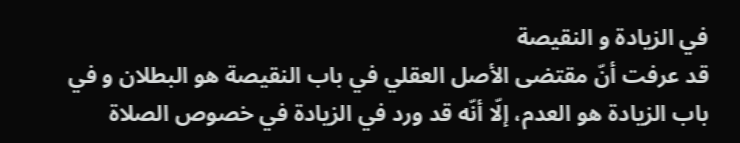في الزيادة و النقيصة
قد عرفت أنّ مقتضى الأصل العقلي في باب النقيصة هو البطلان و في باب الزيادة هو العدم، إلّا أنّه قد ورد في الزيادة في خصوص الصلاة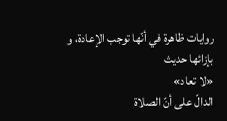روايات ظاهرة في أنّها توجب الإعادة، و بإزائها حديث
«لا تعاد»
الدالّ على أنّ الصلاة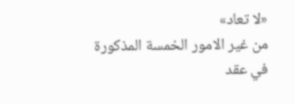«لا تعاد»
من غير الامور الخمسة المذكورة في عقد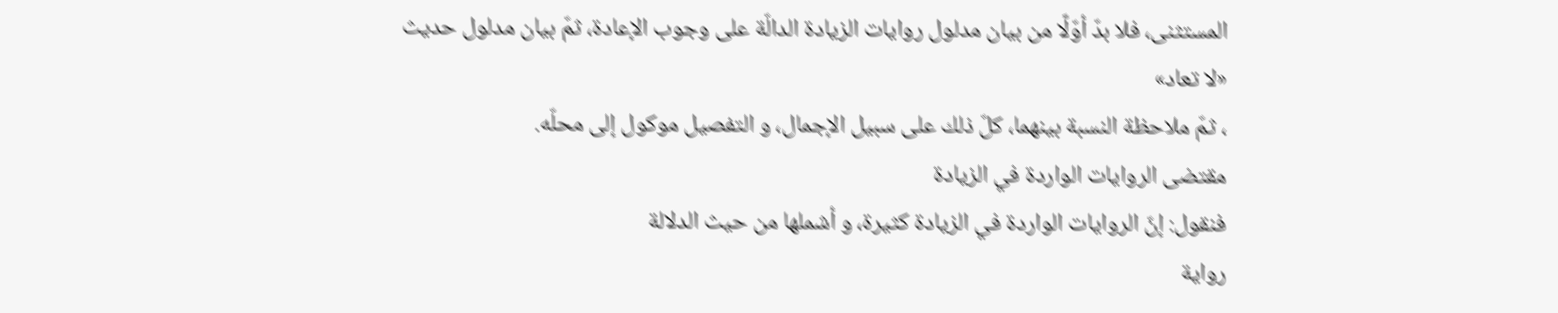المستثنى، فلا بدّ أوّلًا من بيان مدلول روايات الزيادة الدالّة على وجوب الإعادة، ثمّ بيان مدلول حديث
«لا تعاد»
، ثمّ ملاحظة النسبة بينهما، كلّ ذلك على سبيل الإجمال، و التفصيل موكول إلى محلّه.
مقتضى الروايات الواردة في الزيادة
فنقول: إنّ الروايات الواردة في الزيادة كثيرة، و أشملها من حيث الدلالة
رواية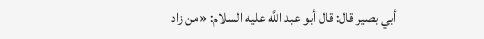أبي بصير قال: قال أبو عبد اللَّه عليه السلام: «من زاد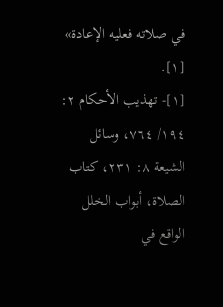في صلاته فعليه الإعادة»
[١].
[١]- تهذيب الأحكام ٢: ١٩٤/ ٧٦٤، وسائل الشيعة ٨: ٢٣١، كتاب الصلاة، أبواب الخلل الواقع في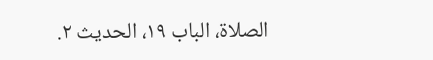الصلاة، الباب ١٩، الحديث ٢.